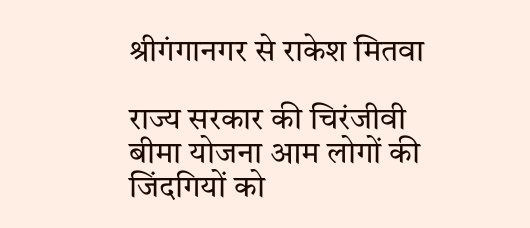श्रीगंगानगर से राकेश मितवा

राज्य सरकार की चिरंजीवी बीमा योजना आम लोगों की जिंदगियों को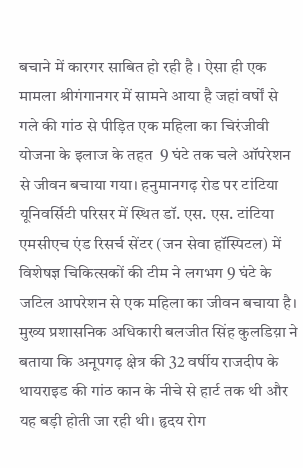बचाने में कारगर साबित हो रही है । ऐसा ही एक मामला श्रीगंगानगर में सामने आया है जहां वर्षों से गले की गांठ से पीड़ित एक महिला का चिरंजीवी योजना के इलाज के तहत  9 घंटे तक चले ऑपरेशन से जीवन बचाया गया। हनुमानगढ़ रोड पर टांटिया यूनिवर्सिटी परिसर में स्थित डॉ. एस. एस. टांटिया एमसीएच एंड रिसर्च सेंटर (जन सेवा हॉस्पिटल) में विशेषज्ञ चिकित्सकों की टीम ने लगभग 9 घंटे के जटिल आपरेशन से एक महिला का जीवन बचाया है। मुख्य प्रशासनिक अधिकारी बलजीत सिंह कुलडिय़ा ने बताया कि अनूपगढ़ क्षेत्र की 32 वर्षीय राजदीप के थायराइड की गांठ कान के नीचे से हार्ट तक थी और यह बड़ी होती जा रही थी। हृदय रोग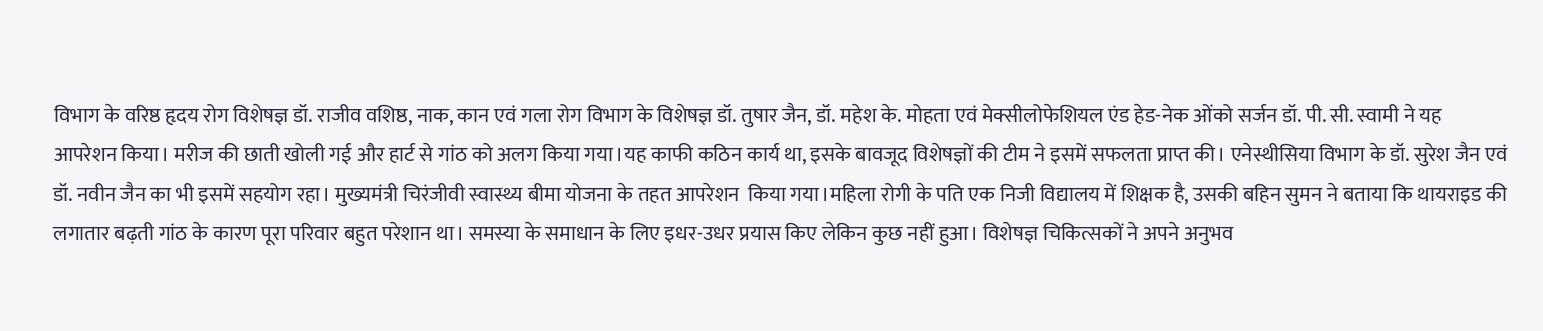विभाग के वरिष्ठ हृदय रोग विशेषज्ञ डॉ. राजीव वशिष्ठ, नाक, कान एवं गला रोग विभाग के विशेषज्ञ डॉ. तुषार जैन, डॉ. महेश के. मोहता एवं मेक्सीलोफेशियल एंड हेड-नेक ओंको सर्जन डॉ. पी. सी. स्वामी ने यह आपरेशन किया। मरीज की छाती खोली गई और हार्ट से गांठ को अलग किया गया।यह काफी कठिन कार्य था, इसके बावजूद विशेषज्ञों की टीम ने इसमें सफलता प्राप्त की। एनेस्थीसिया विभाग के डॉ. सुरेश जैन एवं डॉ. नवीन जैन का भी इसमें सहयोग रहा। मुख्यमंत्री चिरंजीवी स्वास्थ्य बीमा योजना के तहत आपरेशन  किया गया।महिला रोगी के पति एक निजी विद्यालय में शिक्षक है, उसकी बहिन सुमन ने बताया कि थायराइड की लगातार बढ़ती गांठ के कारण पूरा परिवार बहुत परेशान था। समस्या के समाधान के लिए इधर-उधर प्रयास किए लेकिन कुछ नहीं हुआ। विशेषज्ञ चिकित्सकों ने अपने अनुभव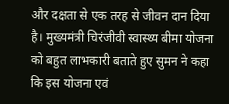और दक्षता से एक तरह से जीवन दान दिया है। मुख्यमंत्री चिरंजीवी स्वास्थ्य बीमा योजना को बहुत लाभकारी बताते हुए सुमन ने कहा कि इस योजना एवं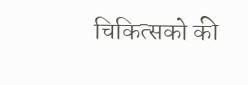चिकित्सको की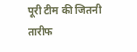पूरी टीम की जितनी तारीफ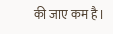की जाए कम है।